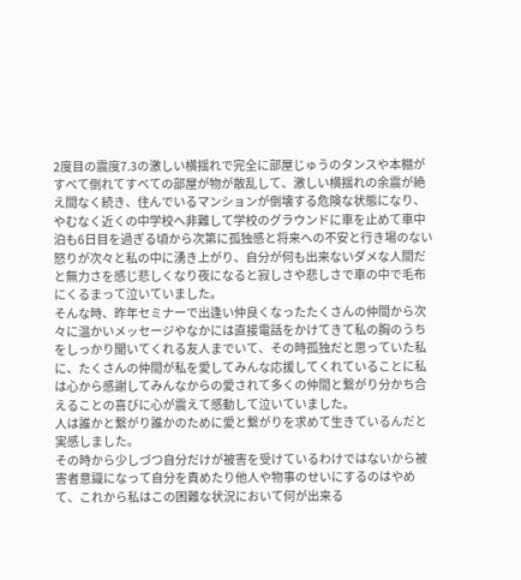2度目の震度7.3の激しい横揺れで完全に部屋じゅうのタンスや本棚がすべて倒れてすべての部屋が物が散乱して、激しい横揺れの余震が絶え間なく続き、住んでいるマンションが倒壊する危険な状態になり、やむなく近くの中学校へ非難して学校のグラウンドに車を止めて車中泊も6日目を過ぎる頃から次第に孤独感と将来への不安と行き場のない怒りが次々と私の中に湧き上がり、自分が何も出来ないダメな人間だと無力さを感じ悲しくなり夜になると寂しさや悲しさで車の中で毛布にくるまって泣いていました。
そんな時、昨年セミナーで出逢い仲良くなったたくさんの仲間から次々に温かいメッセージやなかには直接電話をかけてきて私の胸のうちをしっかり聞いてくれる友人までいて、その時孤独だと思っていた私に、たくさんの仲間が私を愛してみんな応援してくれていることに私は心から感謝してみんなからの愛されて多くの仲間と繋がり分かち合えることの喜びに心が震えて感動して泣いていました。
人は誰かと繋がり誰かのために愛と繋がりを求めて生きているんだと実感しました。
その時から少しづつ自分だけが被害を受けているわけではないから被害者意識になって自分を責めたり他人や物事のせいにするのはやめて、これから私はこの困難な状況において何が出来る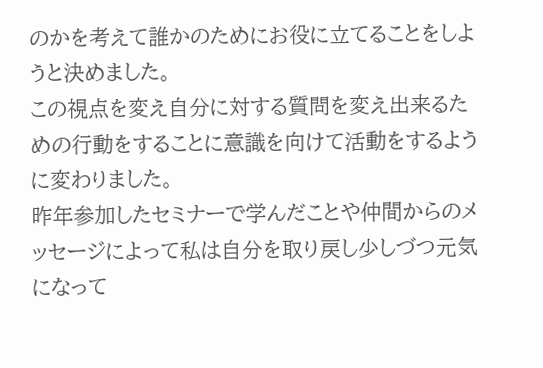のかを考えて誰かのためにお役に立てることをしようと決めました。
この視点を変え自分に対する質問を変え出来るための行動をすることに意識を向けて活動をするように変わりました。
昨年参加したセミナーで学んだことや仲間からのメッセージによって私は自分を取り戻し少しづつ元気になって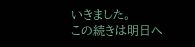いきました。
この続きは明日へ